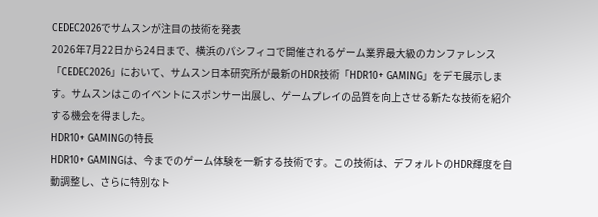CEDEC2026でサムスンが注目の技術を発表
2026年7月22日から24日まで、横浜のパシフィコで開催されるゲーム業界最大級のカンファレンス「CEDEC2026」において、サムスン日本研究所が最新のHDR技術「HDR10+ GAMING」をデモ展示します。サムスンはこのイベントにスポンサー出展し、ゲームプレイの品質を向上させる新たな技術を紹介する機会を得ました。
HDR10+ GAMINGの特長
HDR10+ GAMINGは、今までのゲーム体験を一新する技術です。この技術は、デフォルトのHDR輝度を自動調整し、さらに特別なト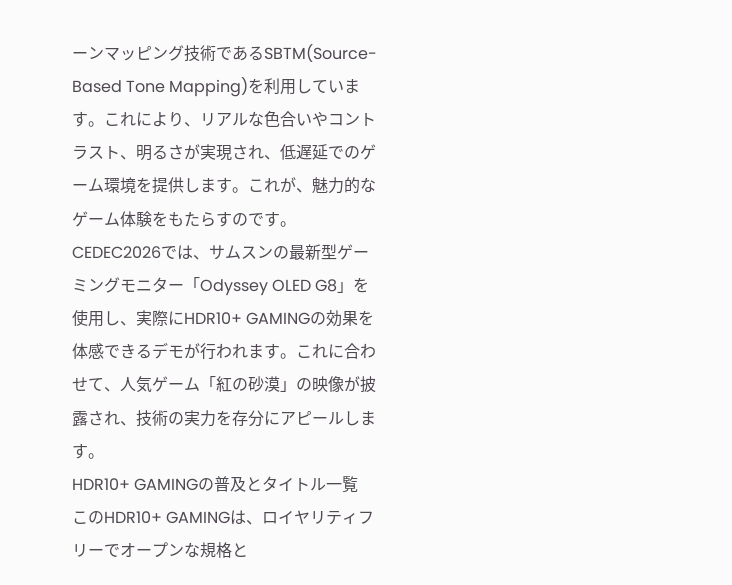ーンマッピング技術であるSBTM(Source-Based Tone Mapping)を利用しています。これにより、リアルな色合いやコントラスト、明るさが実現され、低遅延でのゲーム環境を提供します。これが、魅力的なゲーム体験をもたらすのです。
CEDEC2026では、サムスンの最新型ゲーミングモニター「Odyssey OLED G8」を使用し、実際にHDR10+ GAMINGの効果を体感できるデモが行われます。これに合わせて、人気ゲーム「紅の砂漠」の映像が披露され、技術の実力を存分にアピールします。
HDR10+ GAMINGの普及とタイトル一覧
このHDR10+ GAMINGは、ロイヤリティフリーでオープンな規格と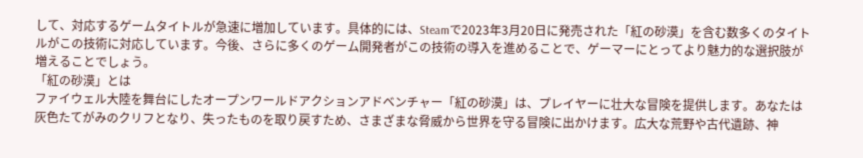して、対応するゲームタイトルが急速に増加しています。具体的には、Steamで2023年3月20日に発売された「紅の砂漠」を含む数多くのタイトルがこの技術に対応しています。今後、さらに多くのゲーム開発者がこの技術の導入を進めることで、ゲーマーにとってより魅力的な選択肢が増えることでしょう。
「紅の砂漠」とは
ファイウェル大陸を舞台にしたオープンワールドアクションアドベンチャー「紅の砂漠」は、プレイヤーに壮大な冒険を提供します。あなたは灰色たてがみのクリフとなり、失ったものを取り戻すため、さまざまな脅威から世界を守る冒険に出かけます。広大な荒野や古代遺跡、神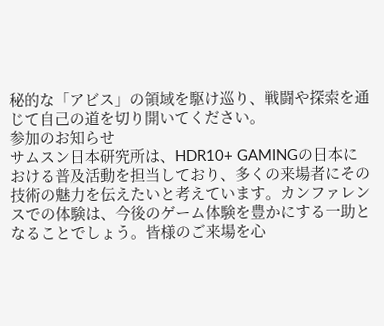秘的な「アビス」の領域を駆け巡り、戦闘や探索を通じて自己の道を切り開いてください。
参加のお知らせ
サムスン日本研究所は、HDR10+ GAMINGの日本における普及活動を担当しており、多くの来場者にその技術の魅力を伝えたいと考えています。カンファレンスでの体験は、今後のゲーム体験を豊かにする一助となることでしょう。皆様のご来場を心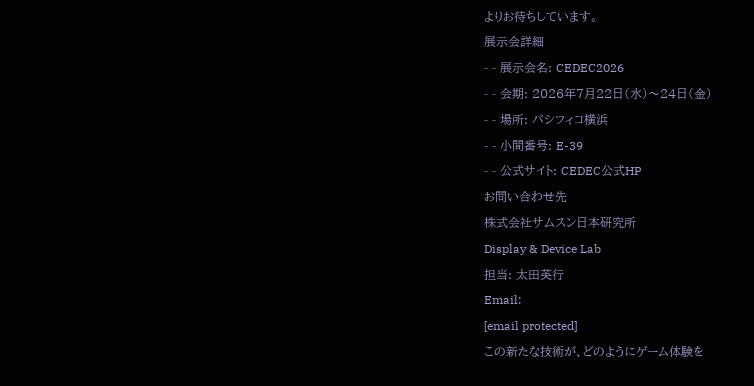よりお待ちしています。
展示会詳細
- - 展示会名: CEDEC2026
- - 会期: 2026年7月22日(水)〜24日(金)
- - 場所: パシフィコ横浜
- - 小間番号: E-39
- - 公式サイト: CEDEC公式HP
お問い合わせ先
株式会社サムスン日本研究所
Display & Device Lab
担当: 太田英行
Email:
[email protected]
この新たな技術が、どのようにゲーム体験を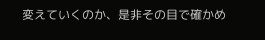変えていくのか、是非その目で確かめ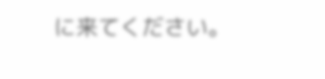に来てください。